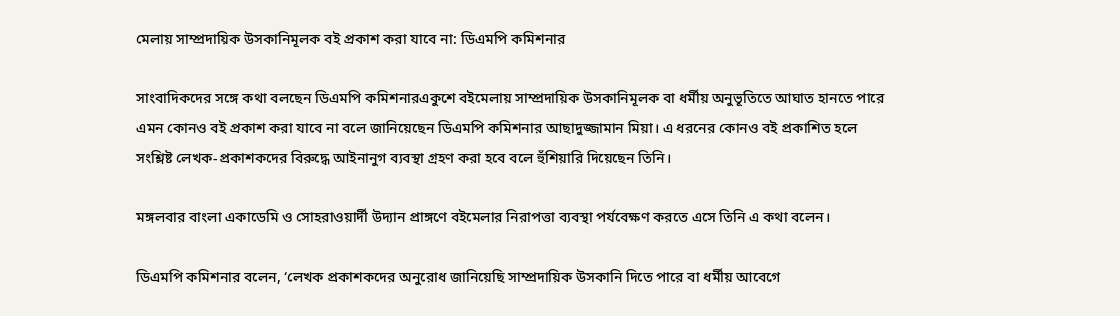মেলায় সাম্প্রদায়িক উসকানিমূলক বই প্রকাশ করা যাবে না: ডিএমপি কমিশনার

সাংবাদিকদের সঙ্গে কথা বলছেন ডিএমপি কমিশনারএকুশে বইমেলায় সাম্প্রদায়িক উসকানিমূলক বা ধর্মীয় অনুভূতিতে আঘাত হানতে পারে এমন কোনও বই প্রকাশ করা যাবে না বলে জানিয়েছেন ডিএমপি কমিশনার আছাদুজ্জামান মিয়া। এ ধরনের কোনও বই প্রকাশিত হলে সংশ্লিষ্ট লেখক-প্রকাশকদের বিরুদ্ধে আইনানুগ ব্যবস্থা গ্রহণ করা হবে বলে হুঁশিয়ারি দিয়েছেন তিনি।

মঙ্গলবার বাংলা একাডেমি ও সোহরাওয়ার্দী উদ্যান প্রাঙ্গণে বইমেলার নিরাপত্তা ব্যবস্থা পর্যবেক্ষণ করতে এসে তিনি এ কথা বলেন।

ডিএমপি কমিশনার বলেন, ‘লেখক প্রকাশকদের অনুরোধ জানিয়েছি সাম্প্রদায়িক উসকানি দিতে পারে বা ধর্মীয় আবেগে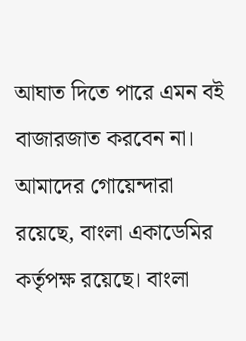আঘাত দিতে পারে এমন বই বাজারজাত করবেন না। আমাদের গোয়েন্দারা রয়েছে, বাংলা একাডেমির কর্তৃপক্ষ রয়েছে। বাংলা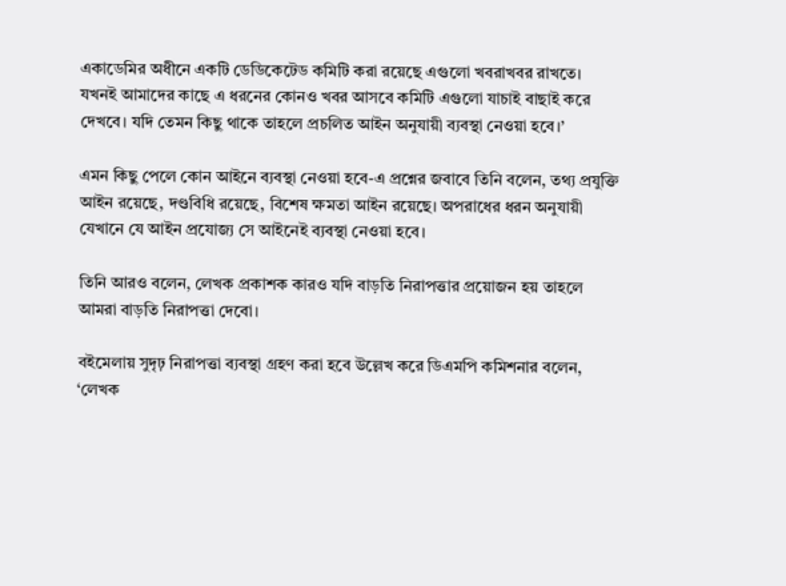একাডেমির অধীনে একটি ডেডিকেটেড কমিটি করা রয়েছে এগুলো খবরাখবর রাখতে। যখনই আমাদের কাছে এ ধরনের কোনও খবর আসবে কমিটি এগুলো যাচাই বাছাই করে দেখবে। যদি তেমন কিছু থাকে তাহলে প্রচলিত আইন অনুযায়ী ব্যবস্থা নেওয়া হবে।’

এমন কিছু পেলে কোন আইনে ব্যবস্থা নেওয়া হবে-এ প্রশ্নের জবাবে তিনি বলেন, তথ্য প্রযুক্তি আইন রয়েছে, দণ্ডবিধি রয়েছে, বিশেষ ক্ষমতা আইন রয়েছে। অপরাধের ধরন অনুযায়ী যেখানে যে আইন প্রযোজ্য সে আইনেই ব্যবস্থা নেওয়া হবে।

তিনি আরও বলেন, লেখক প্রকাশক কারও যদি বাড়তি নিরাপত্তার প্রয়োজন হয় তাহলে আমরা বাড়তি নিরাপত্তা দেবো।

বইমেলায় সুদৃঢ় নিরাপত্তা ব্যবস্থা গ্রহণ করা হবে উল্লেখ করে ডিএমপি কমিশনার বলেন, ‘লেখক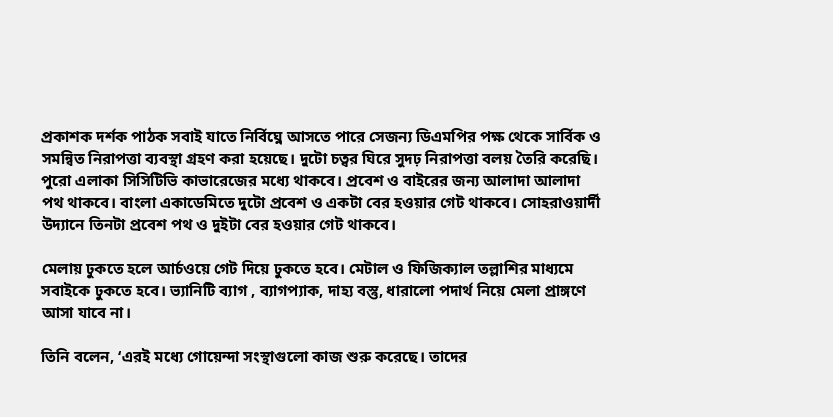প্রকাশক দর্শক পাঠক সবাই যাতে নির্বিঘ্নে আসতে পারে সেজন্য ডিএমপির পক্ষ থেকে সার্বিক ও সমন্বিত নিরাপত্তা ব্যবস্থা গ্রহণ করা হয়েছে। দুটো চত্বর ঘিরে সুদঢ় নিরাপত্তা বলয় তৈরি করেছি। পুরো এলাকা সিসিটিভি কাভারেজের মধ্যে থাকবে। প্রবেশ ও বাইরের জন্য আলাদা আলাদা পথ থাকবে। বাংলা একাডেমিতে দুটো প্রবেশ ও একটা বের হওয়ার গেট থাকবে। সোহরাওয়ার্দী উদ্যানে তিনটা প্রবেশ পথ ও ‍দুইটা বের হওয়ার গেট থাকবে।

মেলায় ঢুকতে হলে আর্চওয়ে গেট দিয়ে ঢুকতে হবে। মেটাল ও ফিজিক্যাল তল্লাশির মাধ্যমে সবাইকে ঢুকতে হবে। ভ্যানিটি ব্যাগ , ব্যাগপ্যাক, দাহ্য বস্তু, ধারালো পদার্থ নিয়ে মেলা প্রাঙ্গণে আসা যাবে না।

তিনি বলেন, ‘এরই মধ্যে গোয়েন্দা সংস্থাগুলো কাজ শুরু করেছে। তাদের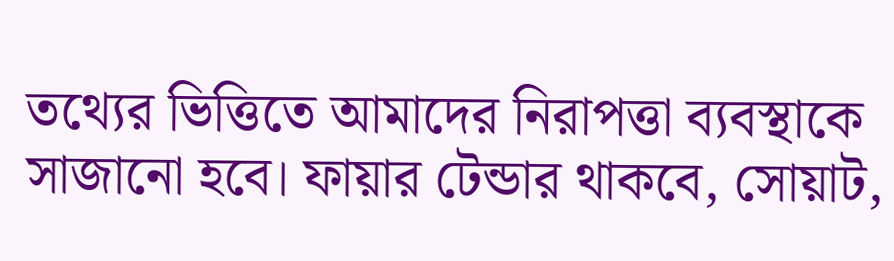তথ্যের ভিত্তিতে আমাদের নিরাপত্তা ব্যবস্থাকে সাজানো হবে। ফায়ার টেন্ডার থাকবে, সোয়াট,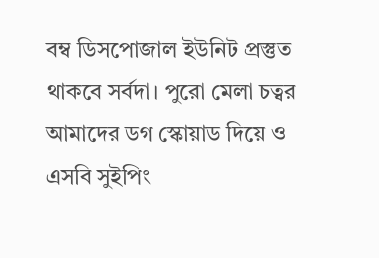বম্ব ডিসপোজাল ইউনিট প্রস্তুত থাকবে সর্বদা। পুরো মেলা চত্বর আমাদের ডগ স্কোয়াড দিয়ে ও এসবি সুইপিং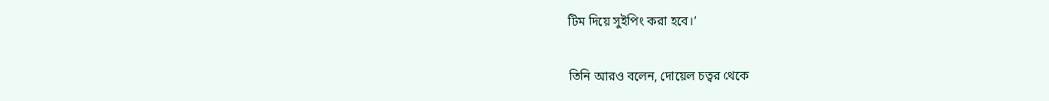টিম দিয়ে সুইপিং করা হবে।’

তিনি আরও বলেন, দোয়েল চত্বর থেকে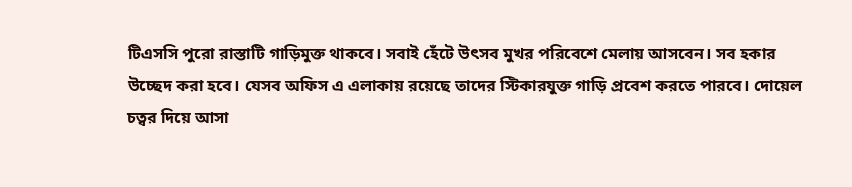টিএসসি পুরো রাস্তাটি গাড়িমুক্ত থাকবে। সবাই হেঁটে উৎসব মুখর পরিবেশে মেলায় আসবেন। সব হকার উচ্ছেদ করা হবে। যেসব অফিস এ এলাকায় রয়েছে তাদের স্টিকারযুক্ত গাড়ি প্রবেশ করতে পারবে। দোয়েল চত্বর দিয়ে আসা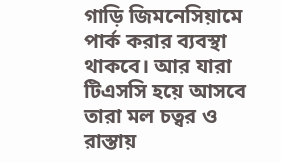গাড়ি জিমনেসিয়ামে পার্ক করার ব্যবস্থা থাকবে। আর যারা টিএসসি হয়ে আসবে তারা মল চত্বর ও রাস্তায়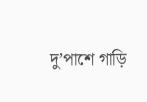দু’পাশে গাড়ি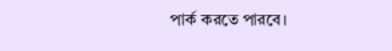পার্ক করতে পারবে।